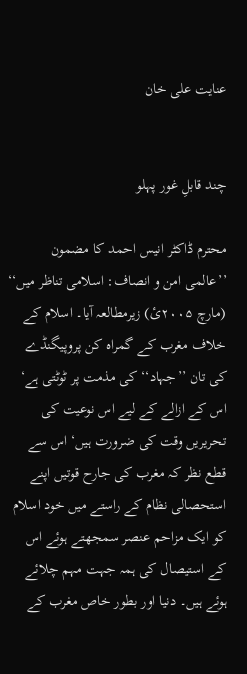عنایت علی خان


چند قابلِ غور پہلو

محترم ڈاکٹر انیس احمد کا مضمون ’’عالمی امن و انصاف: اسلامی تناظر میں‘‘ (مارچ ۲۰۰۵ئ) زیرمطالعہ آیا۔ اسلام کے خلاف مغرب کے گمراہ کن پروپیگنڈے کی تان ’’جہاد‘‘ کی مذمت پر ٹوٹتی ہے‘ اس کے ازالے کے لیے اس نوعیت کی تحریریں وقت کی ضرورت ہیں‘ اس سے قطع نظر کہ مغرب کی جارح قوتیں اپنے استحصالی نظام کے راستے میں خود اسلام کو ایک مزاحم عنصر سمجھتے ہوئے اس کے استیصال کی ہمہ جہت مہم چلائے ہوئے ہیں۔ دنیا اور بطور خاص مغرب کے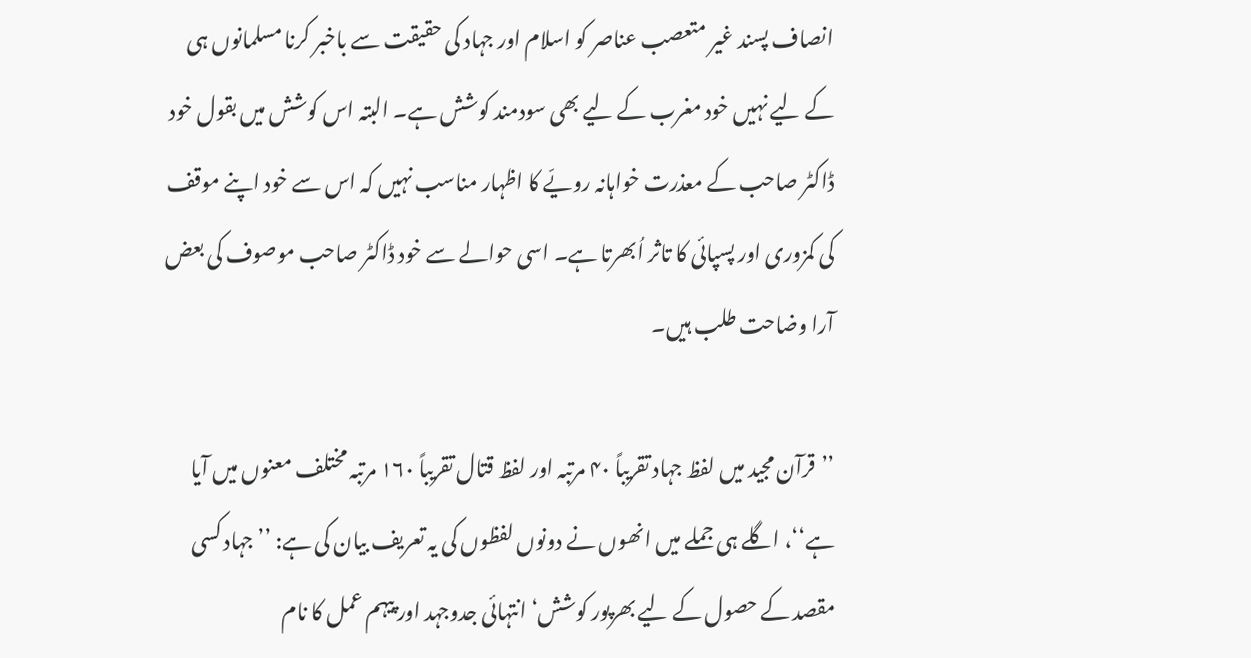انصاف پسند غیر متعصب عناصر کو اسلام اور جہاد کی حقیقت سے باخبر کرنا مسلمانوں ہی کے لیے نہیں خود مغرب کے لیے بھی سودمند کوشش ہے۔ البتہ اس کوشش میں بقول خود ڈاکٹر صاحب کے معذرت خواہانہ رویّے کا اظہار مناسب نہیں کہ اس سے خود اپنے موقف کی کمزوری اور پسپائی کا تاثر اُبھرتا ہے۔ اسی حوالے سے خود ڈاکٹر صاحب موصوف کی بعض آرا وضاحت طلب ہیں۔

’’قرآن مجید میں لفظ جہاد تقریباً ۴۰ مرتبہ اور لفظ قتال تقریباً ۱۶۰ مرتبہ مختلف معنوں میں آیا ہے‘‘، اگلے ہی جملے میں انھوں نے دونوں لفظوں کی یہ تعریف بیان کی ہے: ’’جہاد کسی مقصد کے حصول کے لیے بھرپور کوشش‘ انتہائی جدوجہد اور پیہم عمل کا نام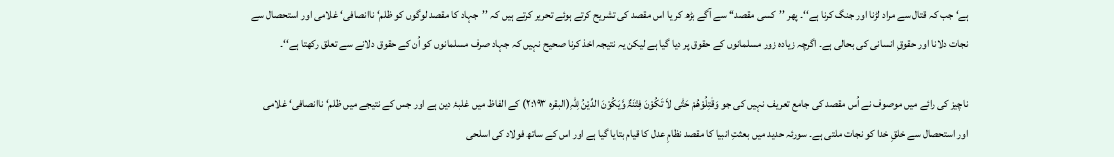ہے‘ جب کہ قتال سے مراد لڑنا اور جنگ کرنا ہے‘‘۔ پھر ’’کسی مقصد‘‘ سے آگے بڑھ کر یا اس مقصد کی تشریح کرتے ہوئے تحریر کرتے ہیں کہ ’’جہاد کا مقصد لوگوں کو ظلم‘ ناانصافی‘ غلامی اور استحصال سے نجات دلانا اور حقوقِ انسانی کی بحالی ہے۔ اگرچہ زیادہ زور مسلمانوں کے حقوق پر دیا گیا ہے لیکن یہ نتیجہ اخذ کرنا صحیح نہیں کہ جہاد صرف مسلمانوں کو اُن کے حقوق دلانے سے تعلق رکھتا ہے‘‘۔

ناچیز کی رائے میں موصوف نے اُس مقصد کی جامع تعریف نہیں کی جو وَقٰتِلُوْھُمْ حَتّٰی لاَ تَکُوْنَ فِتْنَۃٌ وَّیَکُوْنَ الدِّیْنُ لِلّٰہِ(البقرہ ۲:۱۹۳) کے الفاظ میں غلبۂ دین ہے اور جس کے نتیجے میں ظلم‘ ناانصافی‘ غلامی اور استحصال سے خلقِ خدا کو نجات ملتی ہے۔ سورئہ حدید میں بعثتِ انبیا کا مقصد نظامِ عدل کا قیام بتایا گیا ہے اور اس کے ساتھ فولاد کی اسلحی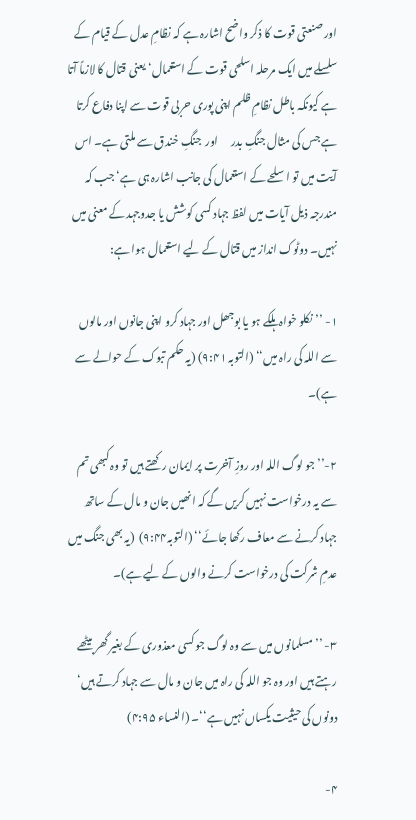اور صنعتی قوت کا ذکر واضح اشارہ ہے کہ نظامِ عدل کے قیام کے سلسلے میں ایک مرحلہ اسلحی قوت کے استعمال‘ یعنی قتال کا لازماً آتا ہے کیونکہ باطل نظامِ ظلم اپنی پوری حربی قوت سے اپنا دفاع کرتا ہے جس کی مثال جنگِ بدر      اور  جنگِ خندق سے ملتی ہے۔ اس آیت میں تو اسلحے کے استعمال کی جانب اشارہ ہی ہے‘ جب کہ مندرجہ ذیل آیات میں لفظ جہاد کسی کوشش یا جدوجہد کے معنی میں نہیں۔ دوٹوک انداز میں قتال کے لیے استعمال ہوا ہے:

۱- ’’نکلو خواہ ہلکے ہو یا بوجھل اور جہاد کرو اپنی جانوں اور مالوں سے اللہ کی راہ میں‘‘ (التوبہ ۹:۴۱) (یہ حکم تبوک کے حوالے سے ہے)۔

۲-’’جو لوگ اللہ اور روزِ آخرت پر ایمان رکھتے ہیں تو وہ کبھی تم سے یہ درخواست نہیں کریں گے کہ انھیں جان و مال کے ساتھ جہاد کرنے سے معاف رکھا جائے‘‘ (التوبہ۹:۴۴)  (یہ بھی جنگ میں عدمِ شرکت کی درخواست کرنے والوں کے لیے ہے)۔

۳- ’’مسلمانوں میں سے وہ لوگ جو کسی معذوری کے بغیر گھر بیٹھے رہتے ہیں اور وہ جو اللہ کی راہ میں جان و مال سے جہاد کرتے ہیں‘ دونوں کی حیثیت یکساں نہیں ہے‘‘۔ (النساء ۴:۹۵)

۴-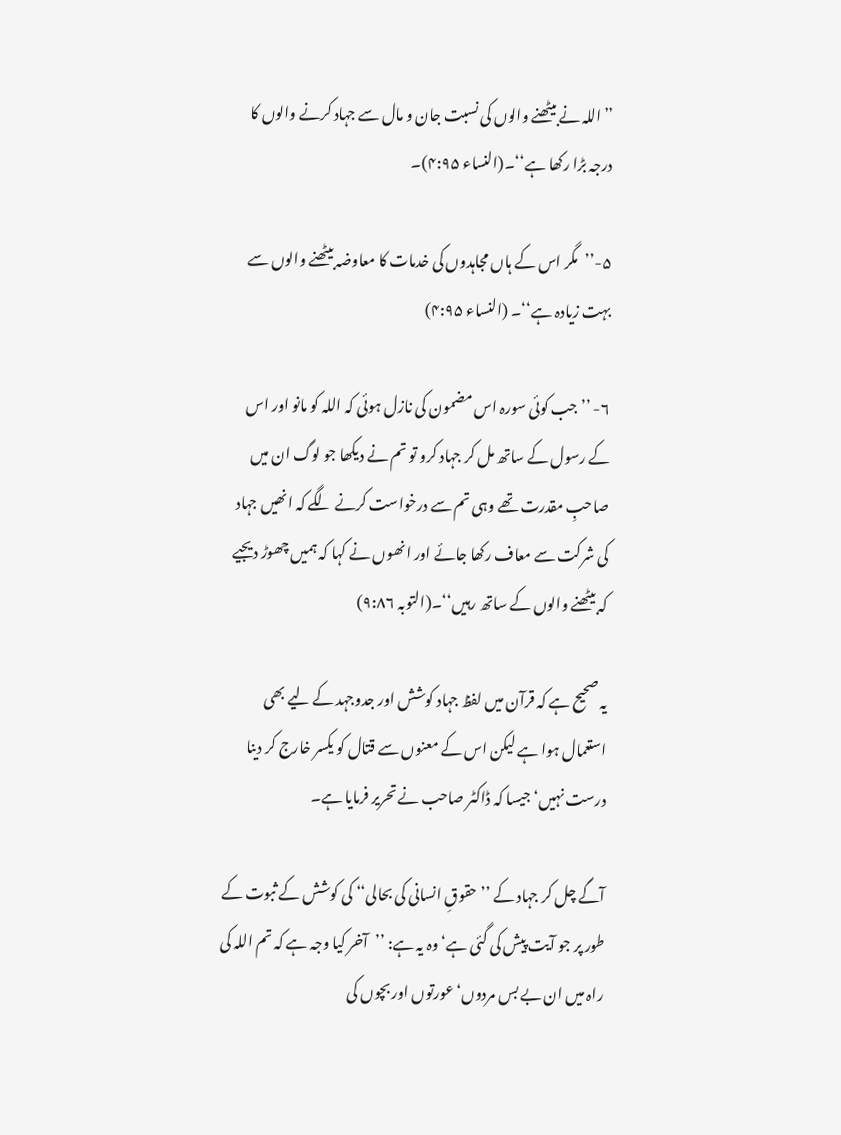’’اللہ نے بیٹھنے والوں کی نسبت جان و مال سے جہاد کرنے والوں کا درجہ بڑا رکھا ہے‘‘۔(النساء ۴:۹۵)۔

۵-’’مگر اس کے ہاں مجاہدوں کی خدمات کا معاوضہ بیٹھنے والوں سے بہت زیادہ ہے‘‘۔ (النساء ۴:۹۵)

۶- ’’جب کوئی سورہ اس مضمون کی نازل ہوئی کہ اللہ کو مانو اور اس کے رسول کے ساتھ مل کر جہاد کرو تو تم نے دیکھا جو لوگ ان میں صاحبِ مقدرت تھے وہی تم سے درخواست کرنے لگے کہ انھیں جہاد کی شرکت سے معاف رکھا جائے اور انھوں نے کہا کہ ہمیں چھوڑ دیجیے کہ بیٹھنے والوں کے ساتھ رہیں‘‘۔(التوبہ ۹:۸۶)

یہ صحیح ہے کہ قرآن میں لفظ جہاد کوشش اور جدوجہد کے لیے بھی استعمال ہوا ہے لیکن اس کے معنوں سے قتال کو یکسر خارج کر دینا درست نہیں‘ جیسا کہ ڈاکٹر صاحب نے تحریر فرمایا ہے۔

آگے چل کر جہاد کے ’’حقوقِ انسانی کی بحالی‘‘ کی کوشش کے ثبوت کے طور پر جو آیت پیش کی گئی ہے‘ وہ یہ ہے: ’’آخر کیا وجہ ہے کہ تم اللہ کی راہ میں ان بے بس مردوں‘ عورتوں اور بچوں کی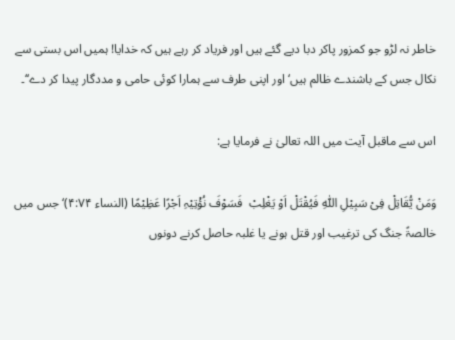خاطر نہ لڑو جو کمزور پاکر دبا دیے گئے ہیں اور فریاد کر رہے ہیں کہ خدایا! ہمیں اس بستی سے نکال جس کے باشندے ظالم ہیں‘ اور اپنی طرف سے ہمارا کوئی حامی و مددگار پیدا کر دے‘‘۔

اس سے ماقبل آیت میں اللہ تعالیٰ نے فرمایا ہے:

وَمَنْ یُّقَاتِلْ فِیْ سَبِیْلِ اللّٰہِ فَیُقْتَلْ اَوْ یَغْلِبْ  فَسَوْفَ نُؤْتِیْہِ اَجْرًا عَظِیْمًا (النساء ۴:۷۴)‘جس میں خالصۃً جنگ کی ترغیب اور قتل ہونے یا غلبہ حاصل کرنے دونوں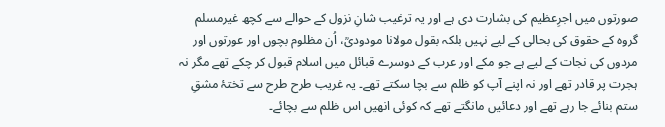صورتوں میں اجرِعظیم کی بشارت دی ہے اور یہ ترغیب شانِ نزول کے حوالے سے کچھ غیرمسلم گروہ کے حقوق کی بحالی کے لیے نہیں بلکہ بقول مولانا مودودیؒ، اُن مظلوم بچوں اور عورتوں اور مردوں کی نجات کے لیے ہے جو مکے اور عرب کے دوسرے قبائل میں اسلام قبول کر چکے تھے مگر نہ ہجرت پر قادر تھے اور نہ اپنے آپ کو ظلم سے بچا سکتے تھے۔ یہ غریب طرح طرح سے تختۂ مشقِ ستم بنائے جا رہے تھے اور دعائیں مانگتے تھے کہ کوئی انھیں اس ظلم سے بچائے۔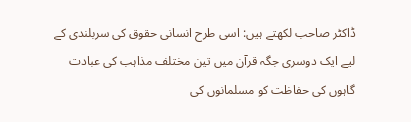ڈاکٹر صاحب لکھتے ہیں: اسی طرح انسانی حقوق کی سربلندی کے لیے ایک دوسری جگہ قرآن میں تین مختلف مذاہب کی عبادت گاہوں کی حفاظت کو مسلمانوں کی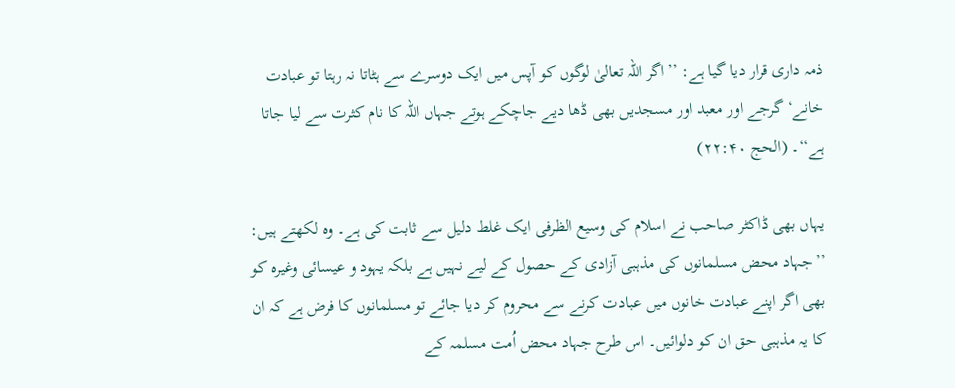ذمہ داری قرار دیا گیا ہے: ’’اگر اللہ تعالیٰ لوگوں کو آپس میں ایک دوسرے سے ہٹاتا نہ رہتا تو عبادت خانے‘ گرجے اور معبد اور مسجدیں بھی ڈھا دیے جاچکے ہوتے جہاں اللہ کا نام کثرت سے لیا جاتا ہے‘‘۔ (الحج ۲۲:۴۰)

یہاں بھی ڈاکٹر صاحب نے اسلام کی وسیع الظرفی ایک غلط دلیل سے ثابت کی ہے۔ وہ لکھتے ہیں: ’’جہاد محض مسلمانوں کی مذہبی آزادی کے حصول کے لیے نہیں ہے بلکہ یہود و عیسائی وغیرہ کو بھی اگر اپنے عبادت خانوں میں عبادت کرنے سے محروم کر دیا جائے تو مسلمانوں کا فرض ہے کہ ان کا یہ مذہبی حق ان کو دلوائیں۔ اس طرح جہاد محض اُمت مسلمہ کے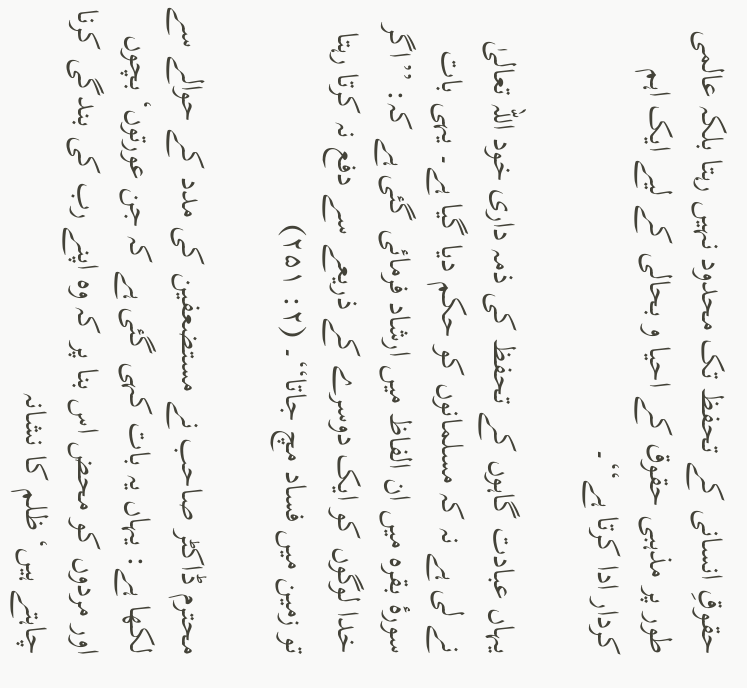حقوقِ انسانی کے تحفظ تک محدود نہیں رہتا بلکہ عالمی طور پر مذہبی حقوق کے احیا و بحالی کے لیے ایک اہم کردار ادا کرتا ہے‘‘۔

یہاں عبادت گاہوں کے تحفظ کی ذمہ داری خود اللہ تعالیٰ نے لی ہے نہ کہ مسلمانوں کو حکم دیا گیا ہے۔ یہی بات سورۂ بقرہ میں ان الفاظ میں ارشاد فرمائی گئی ہے کہ: ’’اگر خدا لوگوں کو ایک دوسرے کے ذریعے سے دفع نہ کرتا رہتا تو زمین میں فساد مچ جاتا‘‘۔ (۲: ۲۵۱)

محترم ڈاکٹر صاحب نے مستضعفین کی مدد کے حوالے سے لکھا ہے: یہاں یہ بات کہی گئی ہے کہ جن عورتوں‘ بچوں اور مردوں کو محض اس بنا پر کہ وہ اپنے رب کی بندگی کرنا چاہتے ہیں‘ ظلم کا نشانہ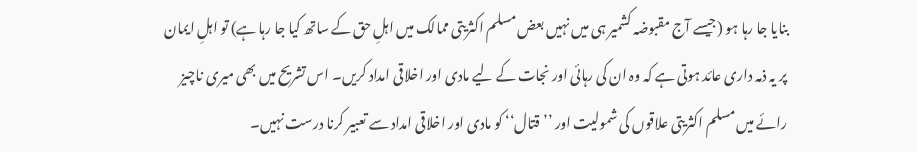بنایا جا رہا ہو (جیسے آج مقبوضہ کشمیر ہی میں نہیں بعض مسلم اکثریتی ممالک میں اہلِ حق کے ساتھ کیا جا رہا ہے) تو اہلِ ایمان پر یہ ذمہ داری عائد ہوتی ہے کہ وہ ان کی رہائی اور نجات کے لیے مادی اور اخلاقی امداد کریں۔ اس تشریح میں بھی میری ناچیز رائے میں مسلم اکثریتی علاقوں کی شمولیت اور ’’قتال‘‘ کو مادی اور اخلاقی امداد سے تعبیر کرنا درست نہیں۔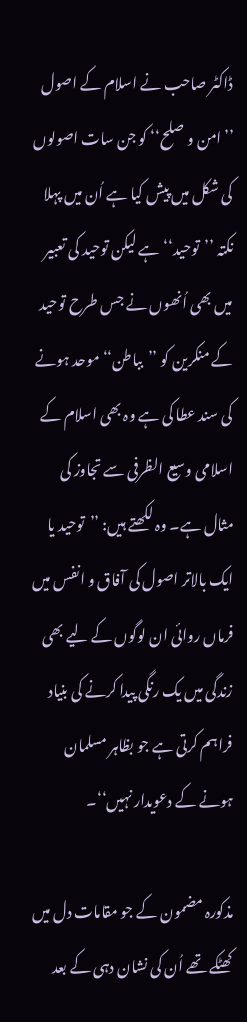ڈاکٹر صاحب نے اسلام کے اصول ’’امن و صلح‘‘ کو جن سات اصولوں کی شکل میں پیش کیا ہے اُن میں پہلا نکتہ ’’توحید‘‘ ہے لیکن توحید کی تعبیر میں بھی اُنھوں نے جس طرح توحید کے منکرین کو ’’بباطن‘‘ موحد ہونے کی سند عطا کی ہے وہ بھی اسلام کے اسلامی وسیع الظرفی سے تجاوز کی مثال ہے۔ وہ لکھتے ہیں: ’’توحید یا ایک بالاتر اصول کی آفاق و انفس میں فرماں روائی ان لوگوں کے لیے بھی زندگی میں یک رنگی پیدا کرنے کی بنیاد فراہم کرتی ہے جو بظاہر مسلمان ہونے کے دعویدار نہیں‘‘۔

مذکورہ مضمون کے جو مقامات دل میں کھٹکے تھے اُن کی نشان دہی کے بعد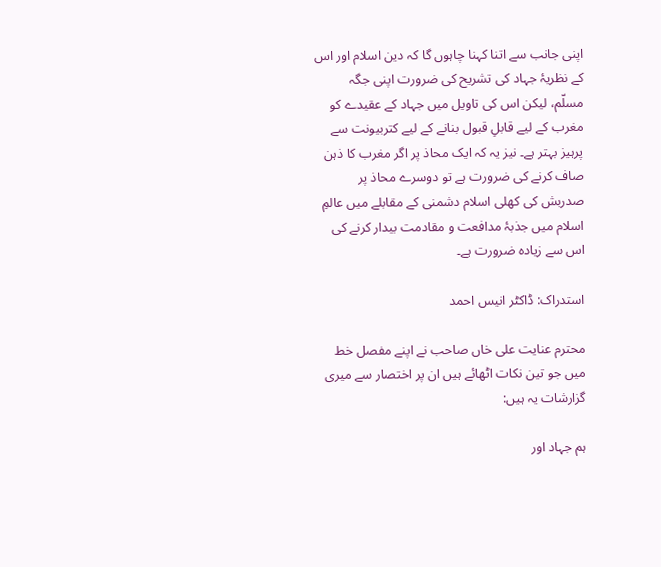اپنی جانب سے اتنا کہنا چاہوں گا کہ دین اسلام اور اس کے نظریۂ جہاد کی تشریح کی ضرورت اپنی جگہ مسلّم، لیکن اس کی تاویل میں جہاد کے عقیدے کو مغرب کے لیے قابلِ قبول بنانے کے لیے کتربیونت سے پرہیز بہتر ہے۔ نیز یہ کہ ایک محاذ پر اگر مغرب کا ذہن صاف کرنے کی ضرورت ہے تو دوسرے محاذ پر صدربش کی کھلی اسلام دشمنی کے مقابلے میں عالمِ اسلام میں جذبۂ مدافعت و مقادمت بیدار کرنے کی اس سے زیادہ ضرورت ہے۔

استدراک: ڈاکٹر انیس احمد

محترم عنایت علی خاں صاحب نے اپنے مفصل خط میں جو تین نکات اٹھائے ہیں ان پر اختصار سے میری گزارشات یہ ہیں:

ہم جہاد اور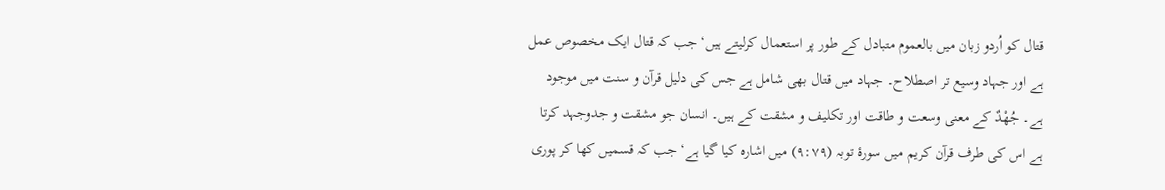قتال کو اُردو زبان میں بالعموم متبادل کے طور پر استعمال کرلیتے ہیں‘ جب کہ قتال ایک مخصوص عمل ہے اور جہاد وسیع تر اصطلاح۔ جہاد میں قتال بھی شامل ہے جس کی دلیل قرآن و سنت میں موجود ہے۔ جُھْدٌ کے معنی وسعت و طاقت اور تکلیف و مشقت کے ہیں۔ انسان جو مشقت و جدوجہد کرتا ہے اس کی طرف قرآن کریم میں سورۂ توبہ (۹:۷۹) میں اشارہ کیا گیا ہے‘ جب کہ قسمیں کھا کر پوری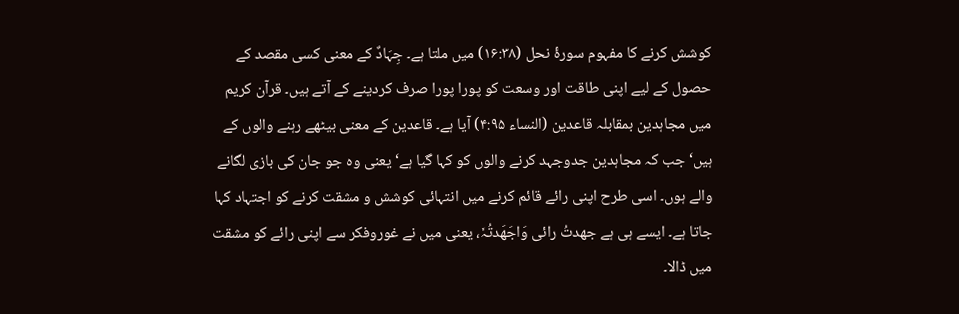کوشش کرنے کا مفہوم سورۂ نحل (۱۶:۳۸) میں ملتا ہے۔ جِہَادٌ کے معنی کسی مقصد کے حصول کے لیے اپنی طاقت اور وسعت کو پورا پورا صرف کردینے کے آتے ہیں۔ قرآن کریم میں مجاہدین بمقابلہ قاعدین (النساء ۴:۹۵) آیا ہے۔ قاعدین کے معنی بیٹھے رہنے والوں کے ہیں‘ جب کہ مجاہدین جدوجہد کرنے والوں کو کہا گیا ہے‘ یعنی وہ جو جان کی بازی لگانے والے ہوں۔ اسی طرح اپنی رائے قائم کرنے میں انتہائی کوشش و مشقت کرنے کو اجتہاد کہا جاتا ہے۔ ایسے ہی ہے جھدتُ رائی وَاجَھَدتُہٗ، یعنی میں نے غوروفکر سے اپنی رائے کو مشقت میں ڈالا۔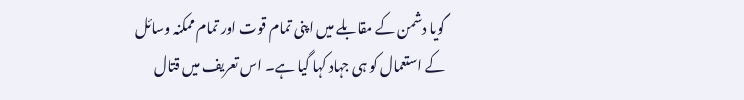گویا دشمن کے مقابلے میں اپنی تمام قوت اور تمام ممکنہ وسائل کے استعمال کو ہی جہاد کہا گیا ہے۔ اس تعریف میں قتال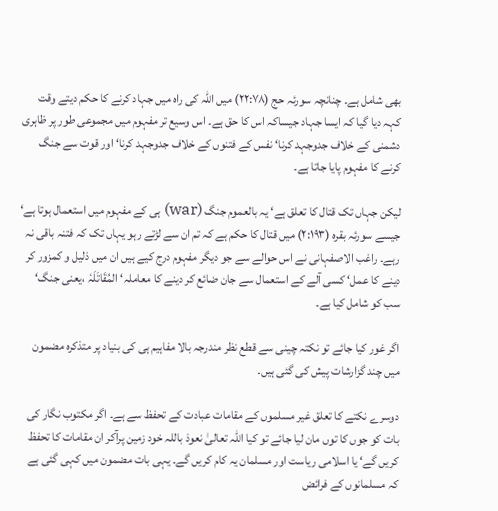بھی شامل ہے۔ چنانچہ سورئہ حج (۲۲:۷۸) میں اللہ کی راہ میں جہاد کرنے کا حکم دیتے وقت کہہ دیا گیا کہ ایسا جہاد جیساکہ اس کا حق ہے۔ اس وسیع تر مفہوم میں مجموعی طور پر ظاہری دشمنی کے خلاف جدوجہد کرنا‘ نفس کے فتنوں کے خلاف جدوجہد کرنا‘ اور قوت سے جنگ کرنے کا مفہوم پایا جاتا ہے۔

لیکن جہاں تک قتال کا تعلق ہے‘ یہ بالعموم جنگ (war) ہی کے مفہوم میں استعمال ہوتا ہے‘ جیسے سورئہ بقرہ (۲:۱۹۳) میں قتال کا حکم ہے کہ تم ان سے لڑتے رہو یہاں تک کہ فتنہ باقی نہ رہے۔ راغب الاصفہانی نے اس حوالے سے جو دیگر مفہوم درج کیے ہیں ان میں ذلیل و کمزور کر دینے کا عمل‘ کسی آلے کے استعمال سے جان ضائع کر دینے کا معاملہ‘ المُقَاتَلَہٗ ،یعنی جنگ‘ سب کو شامل کیا ہے۔

اگر غور کیا جائے تو نکتہ چینی سے قطع نظر مندرجہ بالا مفاہیم ہی کی بنیاد پر متذکرہ مضمون میں چند گزارشات پیش کی گئی ہیں۔

دوسرے نکتے کا تعلق غیر مسلموں کے مقامات عبادت کے تحفظ سے ہے۔ اگر مکتوب نگار کی بات کو جوں کا توں مان لیا جائے تو کیا اللہ تعالیٰ نعوذ باللہ خود زمین پرآکر ان مقامات کا تحفظ کریں گے‘ یا اسلامی ریاست اور مسلمان یہ کام کریں گے۔ یہی بات مضمون میں کہی گئی ہے کہ مسلمانوں کے فرائض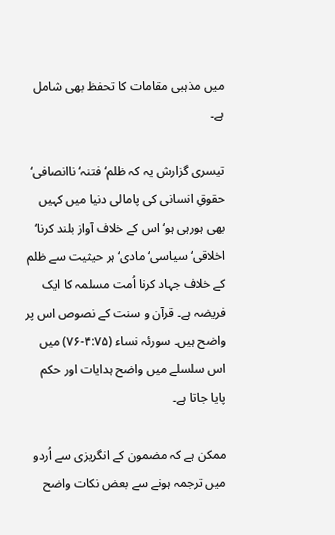میں مذہبی مقامات کا تحفظ بھی شامل ہے۔

تیسری گزارش یہ کہ ظلم‘ فتنہ‘ ناانصافی‘ حقوقِ انسانی کی پامالی دنیا میں کہیں بھی ہورہی ہو‘ اس کے خلاف آواز بلند کرنا‘ اخلاقی‘ سیاسی‘ مادی‘ ہر حیثیت سے ظلم کے خلاف جہاد کرنا اُمت مسلمہ کا ایک فریضہ ہے۔ قرآن و سنت کے نصوص اس پر واضح ہیں۔ سورئہ نساء (۴:۷۵-۷۶) میں اس سلسلے میں واضح ہدایات اور حکم پایا جاتا ہے۔

ممکن ہے کہ مضمون کے انگریزی سے اُردو میں ترجمہ ہونے سے بعض نکات واضح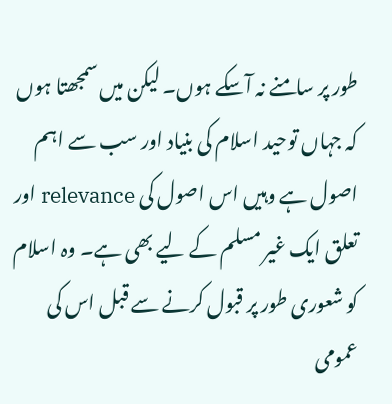طور پر سامنے نہ آسکے ہوں۔ لیکن میں سمجھتا ہوں کہ جہاں توحید اسلام کی بنیاد اور سب سے اہم اصول ہے وہیں اس اصول کی relevance اور تعلق ایک غیر مسلم کے لیے بھی ہے۔ وہ اسلام کو شعوری طور پر قبول کرنے سے قبل اس کی عمومی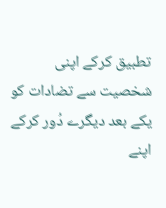تطبیق کرکے اپنی شخصیت سے تضادات کو یکے بعد دیگرے دُور کرکے اپنے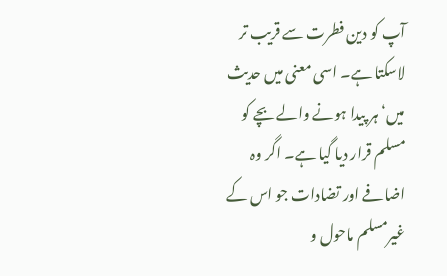آپ کو دین فطرت سے قریب تر لاسکتا ہے۔ اسی معنی میں حدیث میں‘ ہر پیدا ہونے والے بچے کو مسلم قرار دیا گیا ہے۔ اگر وہ اضافے اور تضادات جو اس کے غیرمسلم ماحول و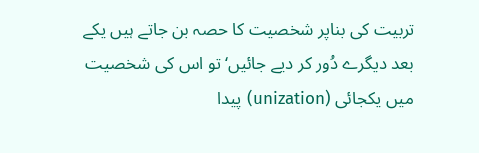تربیت کی بناپر شخصیت کا حصہ بن جاتے ہیں یکے بعد دیگرے دُور کر دیے جائیں‘ تو اس کی شخصیت میں یکجائی (unization) پیدا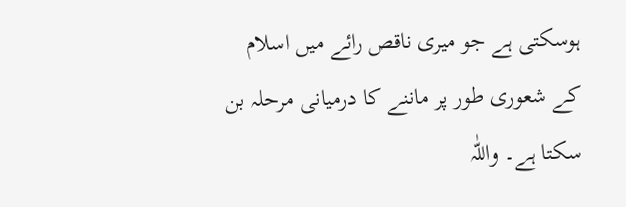ہوسکتی ہے جو میری ناقص رائے میں اسلام کے شعوری طور پر ماننے کا درمیانی مرحلہ بن سکتا ہے۔ واللّٰہ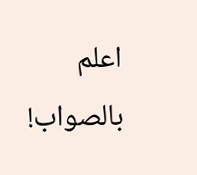اعلم بالصواب!